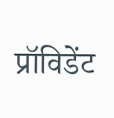प्रॉविडेंट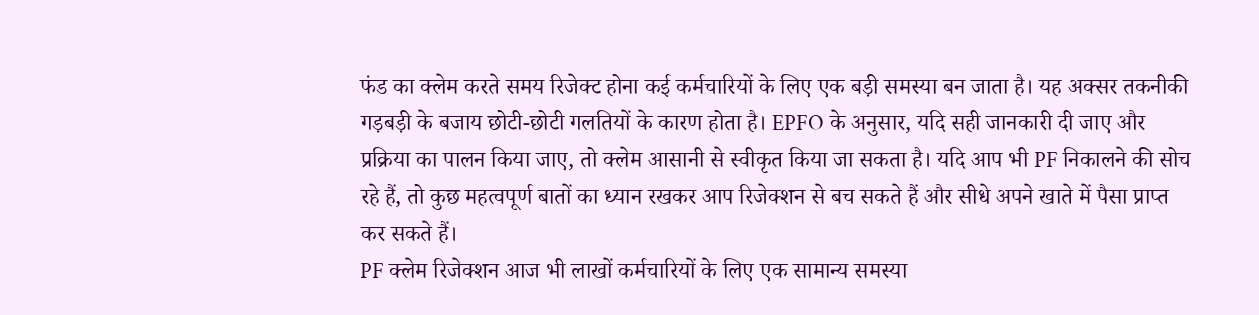फंड का क्लेम करते समय रिजेक्ट होना कई कर्मचारियों के लिए एक बड़ी समस्या बन जाता है। यह अक्सर तकनीकी गड़बड़ी के बजाय छोटी-छोटी गलतियों के कारण होता है। EPFO के अनुसार, यदि सही जानकारी दी जाए और प्रक्रिया का पालन किया जाए, तो क्लेम आसानी से स्वीकृत किया जा सकता है। यदि आप भी PF निकालने की सोच रहे हैं, तो कुछ महत्वपूर्ण बातों का ध्यान रखकर आप रिजेक्शन से बच सकते हैं और सीधे अपने खाते में पैसा प्राप्त कर सकते हैं।
PF क्लेम रिजेक्शन आज भी लाखों कर्मचारियों के लिए एक सामान्य समस्या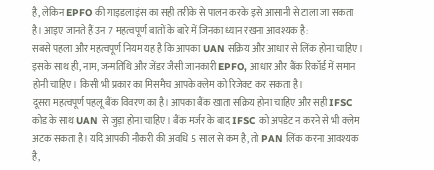है, लेकिन EPFO की गाइडलाइंस का सही तरीके से पालन करके इसे आसानी से टाला जा सकता है। आइए जानते हैं उन 7 महत्वपूर्ण बातों के बारे में जिनका ध्यान रखना आवश्यक है:
सबसे पहला और महत्वपूर्ण नियम यह है कि आपका UAN सक्रिय और आधार से लिंक होना चाहिए। इसके साथ ही, नाम, जन्मतिथि और जेंडर जैसी जानकारी EPFO, आधार और बैंक रिकॉर्ड में समान होनी चाहिए। किसी भी प्रकार का मिसमैच आपके क्लेम को रिजेक्ट कर सकता है।
दूसरा महत्वपूर्ण पहलू बैंक विवरण का है। आपका बैंक खाता सक्रिय होना चाहिए और सही IFSC कोड के साथ UAN से जुड़ा होना चाहिए। बैंक मर्जर के बाद IFSC को अपडेट न करने से भी क्लेम अटक सकता है। यदि आपकी नौकरी की अवधि 5 साल से कम है, तो PAN लिंक करना आवश्यक है,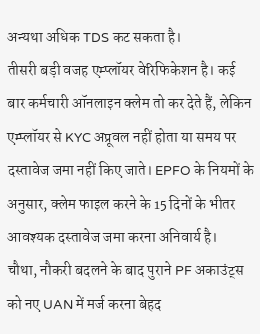अन्यथा अधिक TDS कट सकता है।
तीसरी बड़ी वजह एम्प्लॉयर वेरिफिकेशन है। कई बार कर्मचारी ऑनलाइन क्लेम तो कर देते हैं, लेकिन एम्प्लॉयर से KYC अप्रूवल नहीं होता या समय पर दस्तावेज जमा नहीं किए जाते। EPFO के नियमों के अनुसार, क्लेम फाइल करने के 15 दिनों के भीतर आवश्यक दस्तावेज जमा करना अनिवार्य है।
चौथा, नौकरी बदलने के बाद पुराने PF अकाउंट्स को नए UAN में मर्ज करना बेहद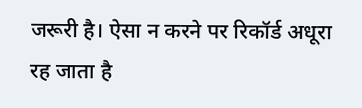जरूरी है। ऐसा न करने पर रिकॉर्ड अधूरा रह जाता है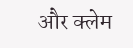और क्लेम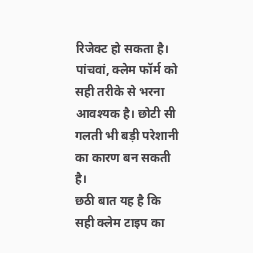रिजेक्ट हो सकता है।
पांचवां, क्लेम फॉर्म को सही तरीके से भरना आवश्यक है। छोटी सी गलती भी बड़ी परेशानी का कारण बन सकती है।
छठी बात यह है कि सही क्लेम टाइप का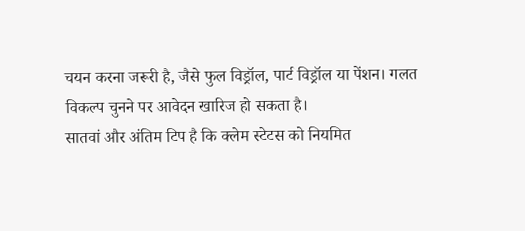चयन करना जरूरी है, जैसे फुल विड्रॉल, पार्ट विड्रॉल या पेंशन। गलत विकल्प चुनने पर आवेदन खारिज हो सकता है।
सातवां और अंतिम टिप है कि क्लेम स्टेटस को नियमित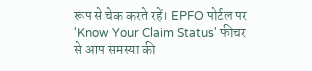रूप से चेक करते रहें। EPFO पोर्टल पर 'Know Your Claim Status' फीचर से आप समस्या की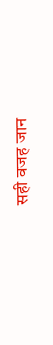सही वजह जान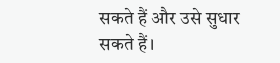सकते हैं और उसे सुधार सकते हैं।